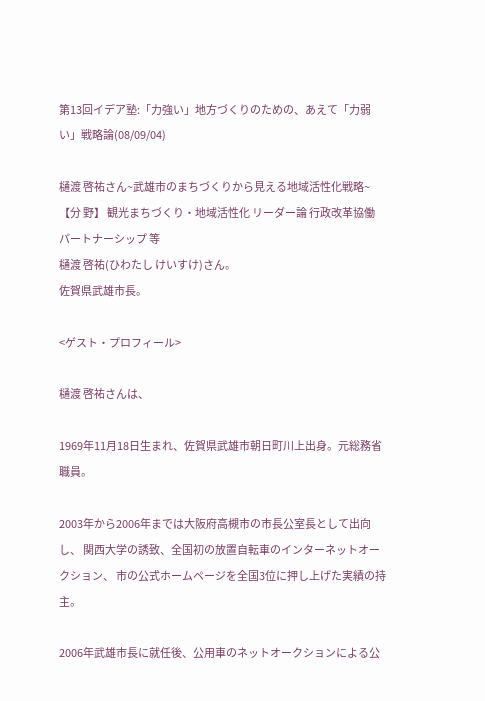第13回イデア塾:「力強い」地方づくりのための、あえて「力弱い」戦略論(08/09/04)

樋渡 啓祐さん~武雄市のまちづくりから見える地域活性化戦略~
【分 野】 観光まちづくり・地域活性化 リーダー論 行政改革協働 パートナーシップ 等
樋渡 啓祐(ひわたし けいすけ)さん。
佐賀県武雄市長。

<ゲスト・プロフィール>

樋渡 啓祐さんは、

1969年11月18日生まれ、佐賀県武雄市朝日町川上出身。元総務省職員。

2003年から2006年までは大阪府高槻市の市長公室長として出向し、 関西大学の誘致、全国初の放置自転車のインターネットオークション、 市の公式ホームページを全国3位に押し上げた実績の持主。

2006年武雄市長に就任後、公用車のネットオークションによる公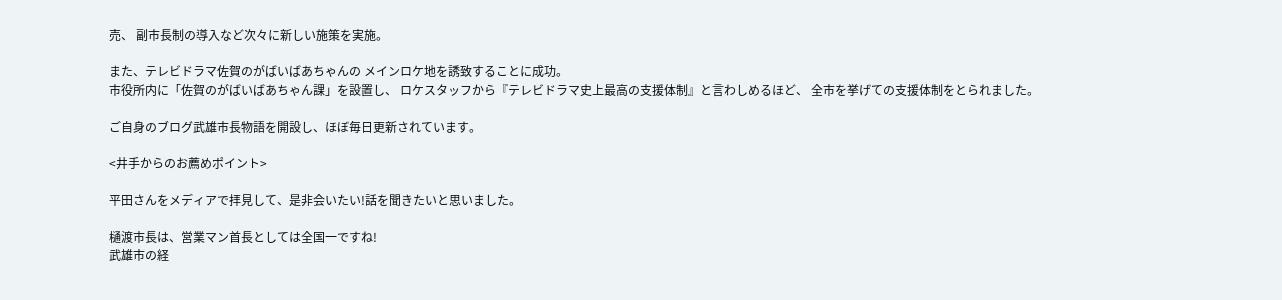売、 副市長制の導入など次々に新しい施策を実施。

また、テレビドラマ佐賀のがばいばあちゃんの メインロケ地を誘致することに成功。
市役所内に「佐賀のがばいばあちゃん課」を設置し、 ロケスタッフから『テレビドラマ史上最高の支援体制』と言わしめるほど、 全市を挙げての支援体制をとられました。

ご自身のブログ武雄市長物語を開設し、ほぼ毎日更新されています。

<井手からのお薦めポイント>

平田さんをメディアで拝見して、是非会いたい!話を聞きたいと思いました。

樋渡市長は、営業マン首長としては全国一ですね!
武雄市の経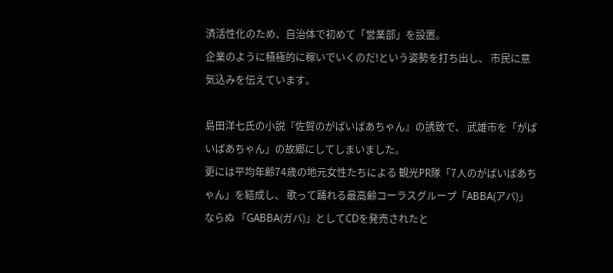済活性化のため、自治体で初めて「営業部」を設置。
企業のように積極的に稼いでいくのだ!という姿勢を打ち出し、 市民に意気込みを伝えています。

島田洋七氏の小説『佐賀のがばいばあちゃん』の誘致で、 武雄市を「がばいばあちゃん」の故郷にしてしまいました。
更には平均年齢74歳の地元女性たちによる 観光PR隊「7人のがばいばあちゃん」を結成し、 歌って踊れる最高齢コーラスグループ「ABBA(アバ)」ならぬ 「GABBA(ガバ)」としてCDを発売されたと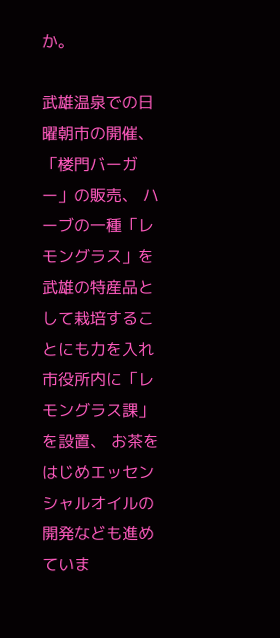か。

武雄温泉での日曜朝市の開催、「楼門バーガー」の販売、 ハーブの一種「レモングラス」を 武雄の特産品として栽培することにも力を入れ 市役所内に「レモングラス課」を設置、 お茶をはじめエッセンシャルオイルの開発なども進めていま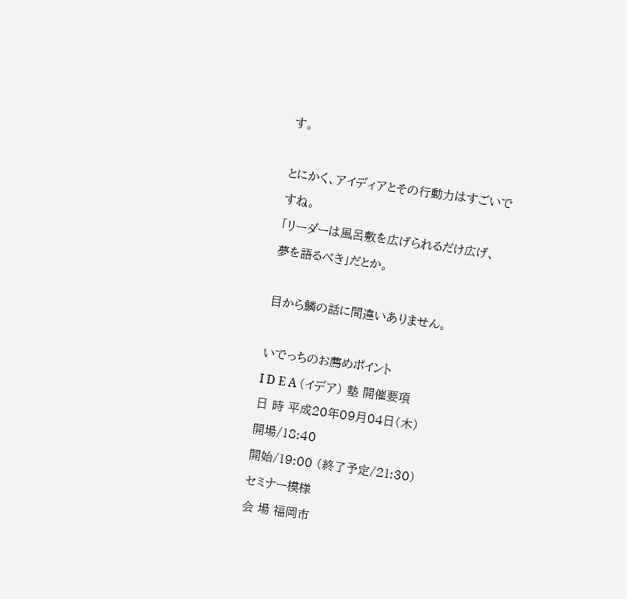す。

とにかく、アイディアとその行動力はすごいですね。
「リーダーは風呂敷を広げられるだけ広げ、夢を語るべき」だとか。

目から鱗の話に間違いありません。

いでっちのお薦めポイント
I D E A (イデア) 塾 開催要項
日 時 平成20年09月04日(木)
開場/18:40
開始/19:00 (終了予定/21:30)
セミナー模様
会 場 福岡市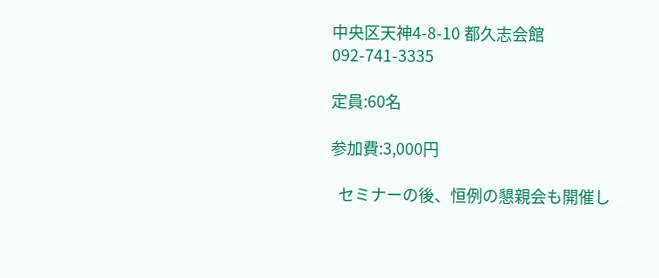中央区天神4-8-10 都久志会館 092-741-3335

定員:60名

参加費:3,000円

  セミナーの後、恒例の懇親会も開催し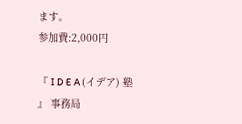ます。
参加費:2,000円

『 I D E A (イデア) 塾 』 事務局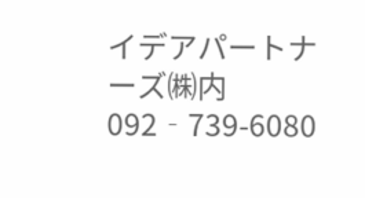イデアパートナーズ㈱内 092‐739-6080